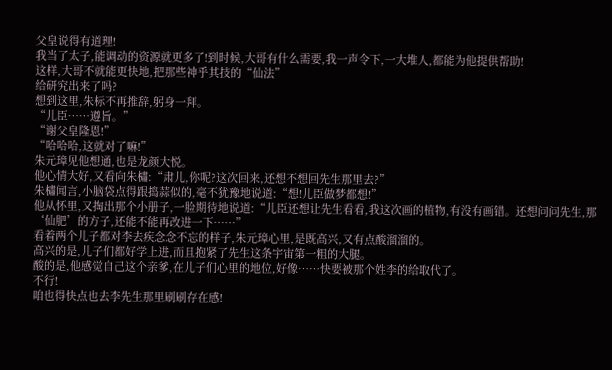父皇说得有道理!
我当了太子,能调动的资源就更多了!到时候,大哥有什么需要,我一声令下,一大堆人,都能为他提供帮助!
这样,大哥不就能更快地,把那些神乎其技的“仙法”
给研究出来了吗?
想到这里,朱标不再推辞,躬身一拜。
“儿臣……遵旨。”
“谢父皇隆恩!”
“哈哈哈,这就对了嘛!”
朱元璋见他想通,也是龙颜大悦。
他心情大好,又看向朱橚:“肃儿,你呢?这次回来,还想不想回先生那里去?”
朱橚闻言,小脑袋点得跟捣蒜似的,毫不犹豫地说道:“想!儿臣做梦都想!”
他从怀里,又掏出那个小册子,一脸期待地说道:“儿臣还想让先生看看,我这次画的植物,有没有画错。还想问问先生,那‘仙肥’的方子,还能不能再改进一下……”
看着两个儿子都对李去疾念念不忘的样子,朱元璋心里,是既高兴,又有点酸溜溜的。
高兴的是,儿子们都好学上进,而且抱紧了先生这条宇宙第一粗的大腿。
酸的是,他感觉自己这个亲爹,在儿子们心里的地位,好像……快要被那个姓李的给取代了。
不行!
咱也得快点也去李先生那里刷刷存在感!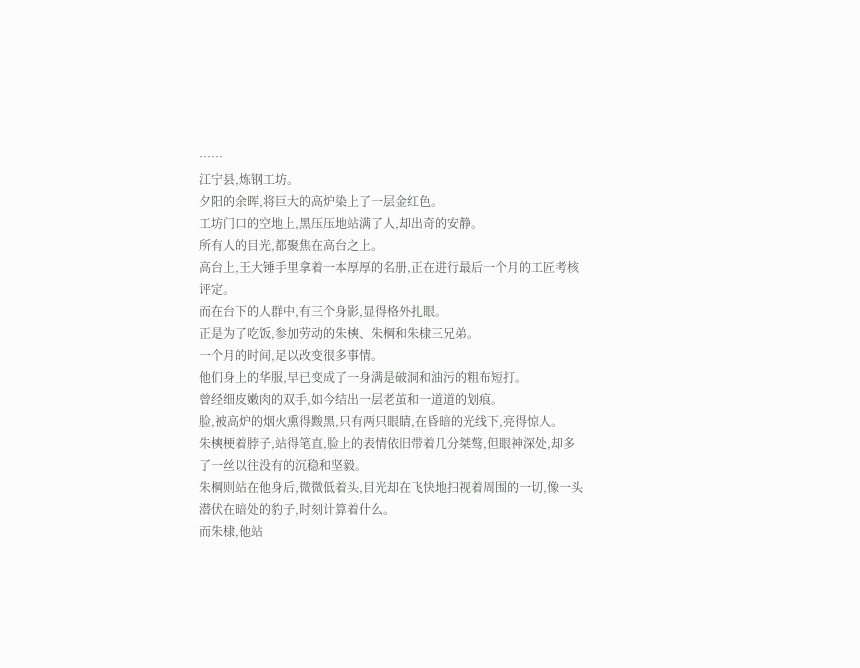……
江宁县,炼钢工坊。
夕阳的余晖,将巨大的高炉染上了一层金红色。
工坊门口的空地上,黑压压地站满了人,却出奇的安静。
所有人的目光,都聚焦在高台之上。
高台上,王大锤手里拿着一本厚厚的名册,正在进行最后一个月的工匠考核评定。
而在台下的人群中,有三个身影,显得格外扎眼。
正是为了吃饭,参加劳动的朱樉、朱棡和朱棣三兄弟。
一个月的时间,足以改变很多事情。
他们身上的华服,早已变成了一身满是破洞和油污的粗布短打。
曾经细皮嫩肉的双手,如今结出一层老茧和一道道的划痕。
脸,被高炉的烟火熏得黢黑,只有两只眼睛,在昏暗的光线下,亮得惊人。
朱樉梗着脖子,站得笔直,脸上的表情依旧带着几分桀骜,但眼神深处,却多了一丝以往没有的沉稳和坚毅。
朱棡则站在他身后,微微低着头,目光却在飞快地扫视着周围的一切,像一头潜伏在暗处的豹子,时刻计算着什么。
而朱棣,他站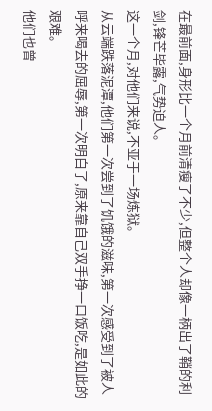在最前面,身形比一个月前清瘦了不少,但整个人却像一柄出了鞘的利剑,锋芒毕露,气势迫人。
这一个月,对他们来说,不亚于一场炼狱。
从云端跌落泥潭,他们第一次尝到了饥饿的滋味,第一次感受到了被人呼来喝去的屈辱,第一次明白了,原来靠自己双手挣一口饭吃,是如此的艰难。
他们也曾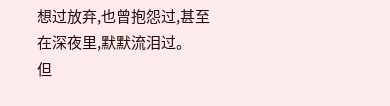想过放弃,也曾抱怨过,甚至在深夜里,默默流泪过。
但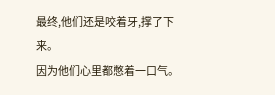最终,他们还是咬着牙,撑了下来。
因为他们心里都憋着一口气。